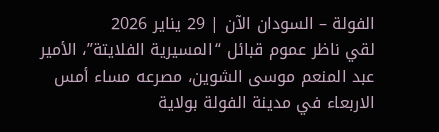الفولة – السودان الآن | 29 يناير 2026
لقي ناظر عموم قبائل “المسيرية الفلايتة”، الأمير عبد المنعم موسى الشوين، مصرعه مساء أمس الاربعاء في مدينة الفولة بولاية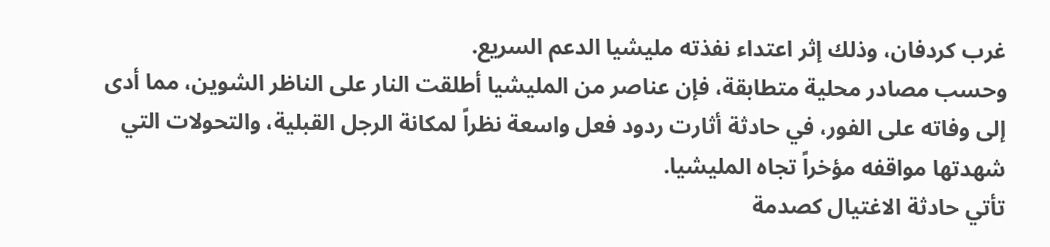غرب كردفان، وذلك إثر اعتداء نفذته مليشيا الدعم السريع.
وحسب مصادر محلية متطابقة، فإن عناصر من المليشيا أطلقت النار على الناظر الشوين، مما أدى إلى وفاته على الفور، في حادثة أثارت ردود فعل واسعة نظراً لمكانة الرجل القبلية، والتحولات التي شهدتها مواقفه مؤخراً تجاه المليشيا.
تأتي حادثة الاغتيال كصدمة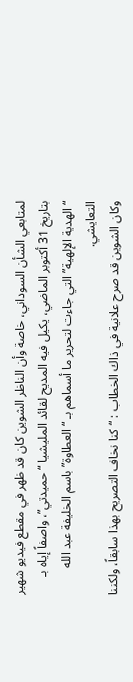لمتابعي الشأن السوداني، خاصة وأن الناظر الشوين كان قد ظهر في مقطع فيديو شهير بتاريخ 31 أكتوبر الماضي، يكيل فيه المديح لقائد المليشيا “حميدتي”، واصفاً إياه بـ “الهدية الإلهية” التي جاءت لتحرير ما أسماهم بـ “العطاوة” باسم الخليفة عبد الله التعايشي.
وكان الشوين قد صرح علانية في ذاك الخطاب : “كنا نخاف التصريح بهذا سابقاً، ولكننا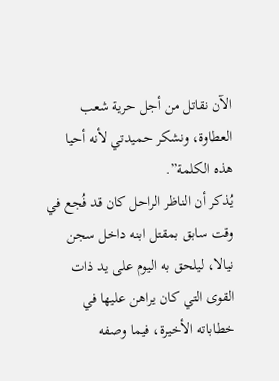الآن نقاتل من أجل حرية شعب العطاوة، ونشكر حميدتي لأنه أحيا هذه الكلمة”.
يُذكر أن الناظر الراحل كان قد فُجع في وقت سابق بمقتل ابنه داخل سجن نيالا، ليلحق به اليوم على يد ذات القوى التي كان يراهن عليها في خطاباته الأخيرة، فيما وصفه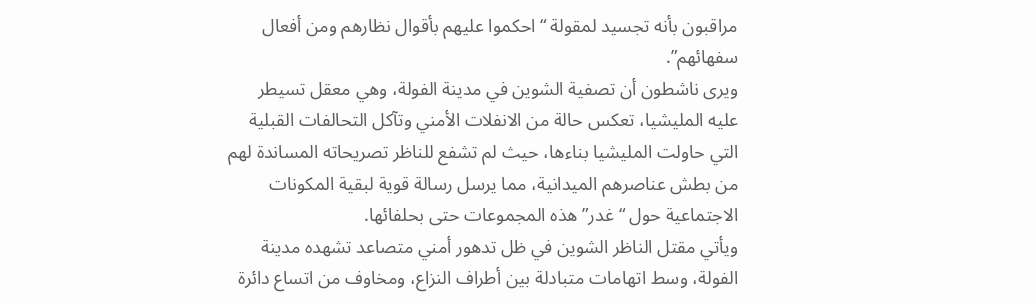مراقبون بأنه تجسيد لمقولة “احكموا عليهم بأقوال نظارهم ومن أفعال سفهائهم”.
ويرى ناشطون أن تصفية الشوين في مدينة الفولة، وهي معقل تسيطر عليه المليشيا، تعكس حالة من الانفلات الأمني وتآكل التحالفات القبلية التي حاولت المليشيا بناءها، حيث لم تشفع للناظر تصريحاته المساندة لهم من بطش عناصرهم الميدانية، مما يرسل رسالة قوية لبقية المكونات الاجتماعية حول “غدر” هذه المجموعات حتى بحلفائها.
ويأتي مقتل الناظر الشوين في ظل تدهور أمني متصاعد تشهده مدينة الفولة، وسط اتهامات متبادلة بين أطراف النزاع، ومخاوف من اتساع دائرة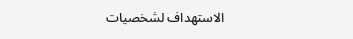الاستهداف لشخصيات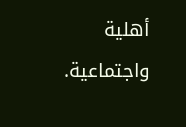أهلية واجتماعية.